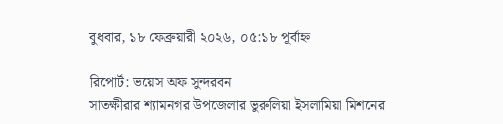বুধবার, ১৮ ফেব্রুয়ারী ২০২৬, ০৫:১৮ পূর্বাহ্ন

রিপোর্ট: ভয়েস অফ সুন্দরবন
সাতক্ষীরার শ্যামনগর উপজেলার ভুরুলিয়া ইসলামিয়া মিশনের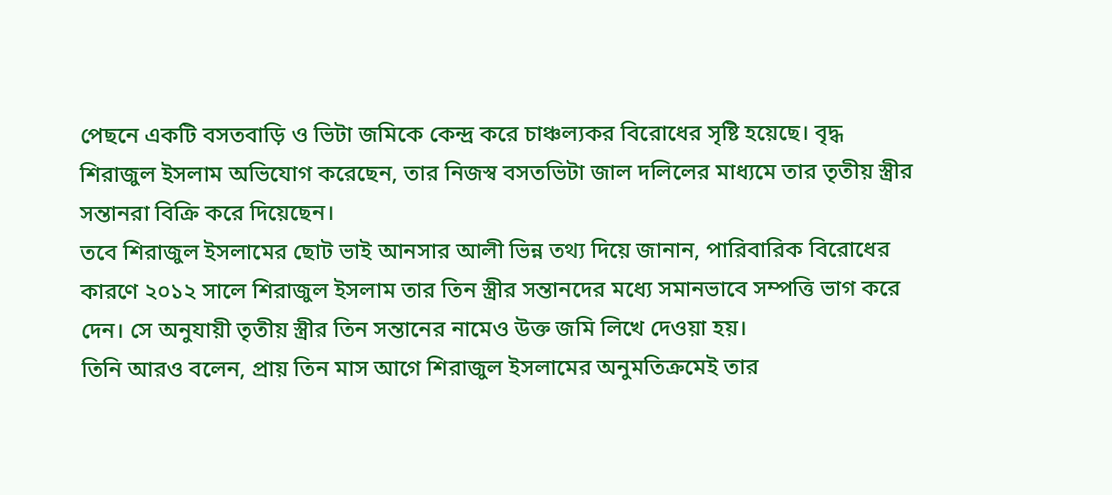পেছনে একটি বসতবাড়ি ও ভিটা জমিকে কেন্দ্র করে চাঞ্চল্যকর বিরোধের সৃষ্টি হয়েছে। বৃদ্ধ শিরাজুল ইসলাম অভিযোগ করেছেন, তার নিজস্ব বসতভিটা জাল দলিলের মাধ্যমে তার তৃতীয় স্ত্রীর সন্তানরা বিক্রি করে দিয়েছেন।
তবে শিরাজুল ইসলামের ছোট ভাই আনসার আলী ভিন্ন তথ্য দিয়ে জানান, পারিবারিক বিরোধের কারণে ২০১২ সালে শিরাজুল ইসলাম তার তিন স্ত্রীর সন্তানদের মধ্যে সমানভাবে সম্পত্তি ভাগ করে দেন। সে অনুযায়ী তৃতীয় স্ত্রীর তিন সন্তানের নামেও উক্ত জমি লিখে দেওয়া হয়।
তিনি আরও বলেন, প্রায় তিন মাস আগে শিরাজুল ইসলামের অনুমতিক্রমেই তার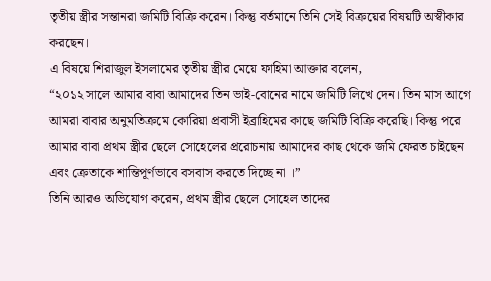তৃতীয় স্ত্রীর সন্তানরা জমিটি বিক্রি করেন। কিন্তু বর্তমানে তিনি সেই বিক্রয়ের বিষয়টি অস্বীকার করছেন।
এ বিষয়ে শিরাজুল ইসলামের তৃতীয় স্ত্রীর মেয়ে ফাহিমা আক্তার বলেন,
“২০১২ সালে আমার বাবা আমাদের তিন ভাই-বোনের নামে জমিটি লিখে দেন। তিন মাস আগে আমরা বাবার অনুমতিক্রমে কোরিয়া প্রবাসী ইব্রাহিমের কাছে জমিটি বিক্রি করেছি। কিন্তু পরে আমার বাবা প্রথম স্ত্রীর ছেলে সোহেলের প্ররোচনায় আমাদের কাছ থেকে জমি ফেরত চাইছেন এবং ক্রেতাকে শান্তিপূর্ণভাবে বসবাস করতে দিচ্ছে না ।”
তিনি আরও অভিযোগ করেন, প্রথম স্ত্রীর ছেলে সোহেল তাদের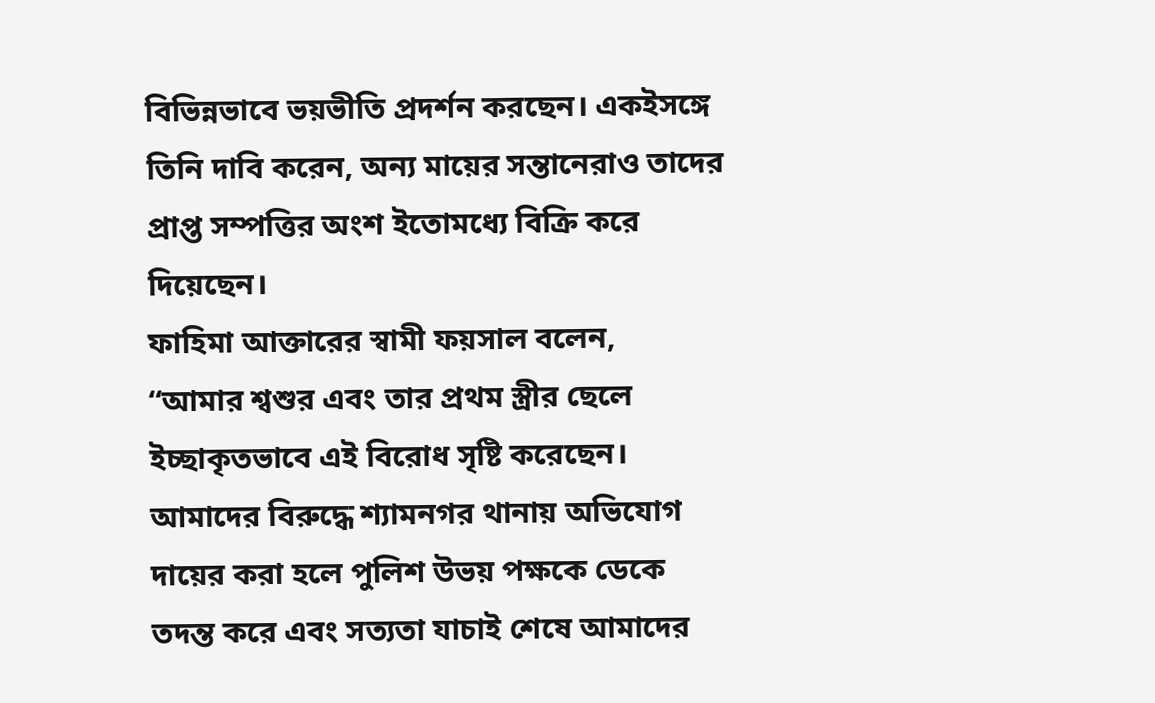বিভিন্নভাবে ভয়ভীতি প্রদর্শন করছেন। একইসঙ্গে তিনি দাবি করেন, অন্য মায়ের সন্তানেরাও তাদের প্রাপ্ত সম্পত্তির অংশ ইতোমধ্যে বিক্রি করে দিয়েছেন।
ফাহিমা আক্তারের স্বামী ফয়সাল বলেন,
“আমার শ্বশুর এবং তার প্রথম স্ত্রীর ছেলে ইচ্ছাকৃতভাবে এই বিরোধ সৃষ্টি করেছেন। আমাদের বিরুদ্ধে শ্যামনগর থানায় অভিযোগ দায়ের করা হলে পুলিশ উভয় পক্ষকে ডেকে তদন্ত করে এবং সত্যতা যাচাই শেষে আমাদের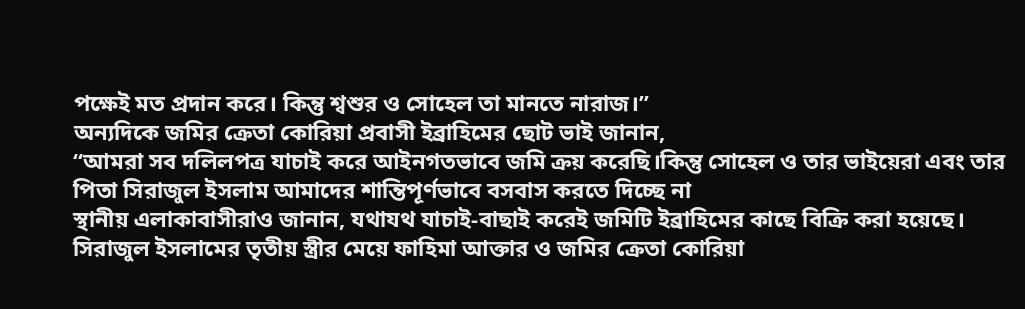পক্ষেই মত প্রদান করে। কিন্তু শ্বশুর ও সোহেল তা মানতে নারাজ।”
অন্যদিকে জমির ক্রেতা কোরিয়া প্রবাসী ইব্রাহিমের ছোট ভাই জানান,
“আমরা সব দলিলপত্র যাচাই করে আইনগতভাবে জমি ক্রয় করেছি।কিন্তু সোহেল ও তার ভাইয়েরা এবং তার পিতা সিরাজুল ইসলাম আমাদের শান্তিপূর্ণভাবে বসবাস করতে দিচ্ছে না
স্থানীয় এলাকাবাসীরাও জানান, যথাযথ যাচাই-বাছাই করেই জমিটি ইব্রাহিমের কাছে বিক্রি করা হয়েছে।
সিরাজুল ইসলামের তৃতীয় স্ত্রীর মেয়ে ফাহিমা আক্তার ও জমির ক্রেতা কোরিয়া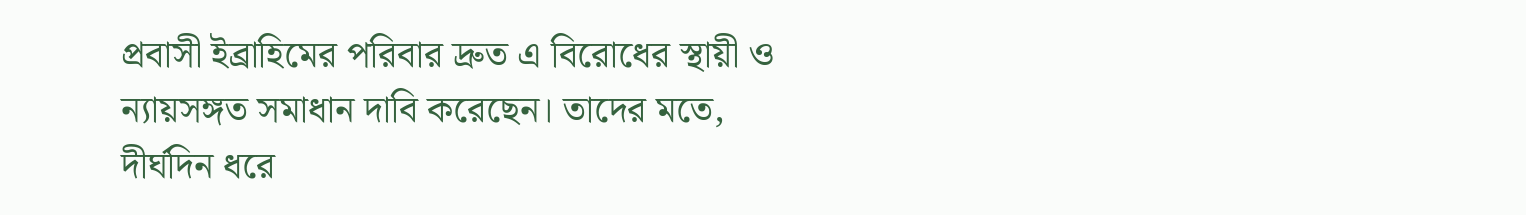প্রবাসী ইব্রাহিমের পরিবার দ্রুত এ বিরোধের স্থায়ী ও ন্যায়সঙ্গত সমাধান দাবি করেছেন। তাদের মতে, দীর্ঘদিন ধরে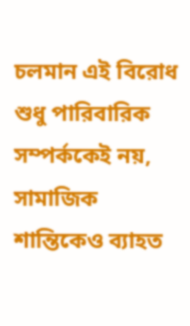চলমান এই বিরোধ শুধু পারিবারিক সম্পর্ককেই নয়, সামাজিক শান্তিকেও ব্যাহত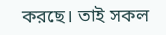করছে। তাই সকল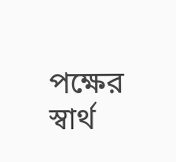পক্ষের স্বার্থ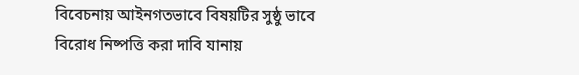বিবেচনায় আইনগতভাবে বিষয়টির সুষ্ঠু ভাবে বিরোধ নিষ্পত্তি করা দাবি যানায়